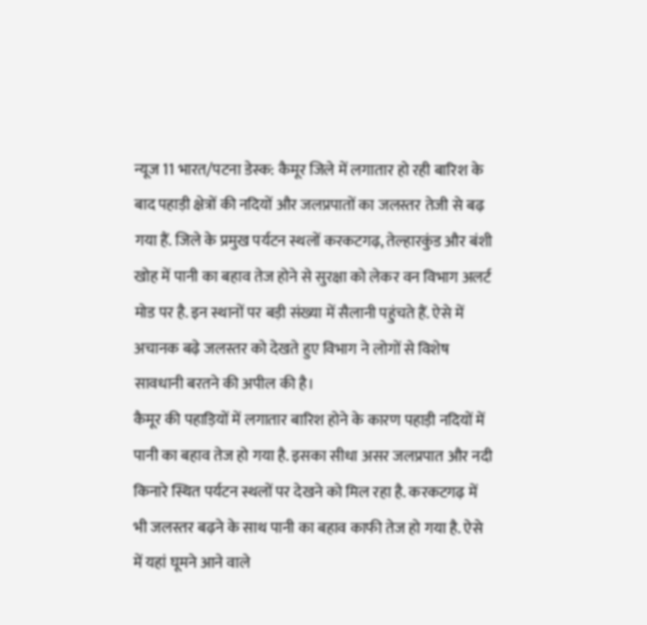न्यूज 11 भारत/पटना डेस्क: कैमूर जिले में लगातार हो रही बारिश के बाद पहाड़ी क्षेत्रों की नदियों और जलप्रपातों का जलस्तर तेजी से बढ़ गया हैं. जिले के प्रमुख पर्यटन स्थलों करकटगढ़, तेल्हारकुंड और बंशी खोह में पानी का बहाव तेज होने से सुरक्षा को लेकर वन विभाग अलर्ट मोड पर है. इन स्थानों पर बड़ी संख्या में सैलानी पहुंचते हैं. ऐसे में अचानक बढ़े जलस्तर को देखते हुए विभाग ने लोगों से विशेष सावधानी बरतने की अपील की है।
कैमूर की पहाड़ियों में लगातार बारिश होने के कारण पहाड़ी नदियों में पानी का बहाव तेज हो गया है. इसका सीधा असर जलप्रपात और नदी किनारे स्थित पर्यटन स्थलों पर देखने को मिल रहा है. करकटगढ़ में भी जलस्तर बढ़ने के साथ पानी का बहाव काफी तेज हो गया है. ऐसे में यहां घूमने आने वाले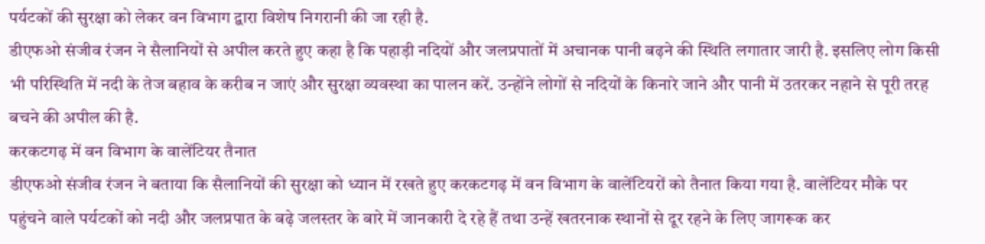पर्यटकों की सुरक्षा को लेकर वन विभाग द्वारा विशेष निगरानी की जा रही है.
डीएफओ संजीव रंजन ने सैलानियों से अपील करते हुए कहा है कि पहाड़ी नदियों और जलप्रपातों में अचानक पानी बढ़ने की स्थिति लगातार जारी है. इसलिए लोग किसी भी परिस्थिति में नदी के तेज बहाव के करीब न जाएं और सुरक्षा व्यवस्था का पालन करें. उन्होंने लोगों से नदियों के किनारे जाने और पानी में उतरकर नहाने से पूरी तरह बचने की अपील की है.
करकटगढ़ में वन विभाग के वालेंटियर तैनात
डीएफओ संजीव रंजन ने बताया कि सैलानियों की सुरक्षा को ध्यान में रखते हुए करकटगढ़ में वन विभाग के वालेंटियरों को तैनात किया गया है. वालेंटियर मौके पर पहुंचने वाले पर्यटकों को नदी और जलप्रपात के बढ़े जलस्तर के बारे में जानकारी दे रहे हैं तथा उन्हें खतरनाक स्थानों से दूर रहने के लिए जागरूक कर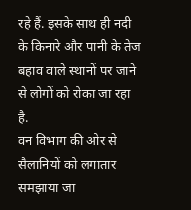रहे हैं. इसके साथ ही नदी के किनारे और पानी के तेज बहाव वाले स्थानों पर जाने से लोगों को रोका जा रहा है.
वन विभाग की ओर से सैलानियों को लगातार समझाया जा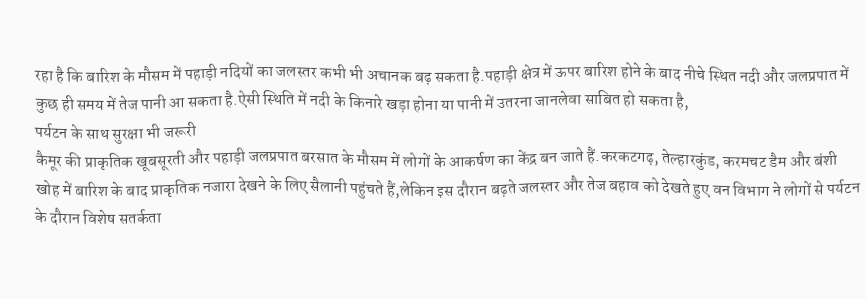रहा है कि बारिश के मौसम में पहाड़ी नदियों का जलस्तर कभी भी अचानक बढ़ सकता है.पहाड़ी क्षेत्र में ऊपर बारिश होने के बाद नीचे स्थित नदी और जलप्रपात में कुछ ही समय में तेज पानी आ सकता है.ऐसी स्थिति में नदी के किनारे खड़ा होना या पानी में उतरना जानलेवा साबित हो सकता है,
पर्यटन के साथ सुरक्षा भी जरूरी
कैमूर की प्राकृतिक खूबसूरती और पहाड़ी जलप्रपात बरसात के मौसम में लोगों के आकर्षण का केंद्र बन जाते हैं.करकटगढ़, तेल्हारकुंड, करमचट डैम और बंशी खोह में बारिश के बाद प्राकृतिक नजारा देखने के लिए सैलानी पहुंचते हैं,लेकिन इस दौरान बढ़ते जलस्तर और तेज बहाव को देखते हुए वन विभाग ने लोगों से पर्यटन के दौरान विशेष सतर्कता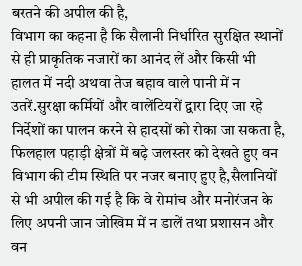बरतने की अपील की है,
विभाग का कहना है कि सैलानी निर्धारित सुरक्षित स्थानों से ही प्राकृतिक नजारों का आनंद लें और किसी भी हालत में नदी अथवा तेज बहाव वाले पानी में न उतरें.सुरक्षा कर्मियों और वालेंटियरों द्वारा दिए जा रहे निर्देशों का पालन करने से हादसों को रोका जा सकता है,
फिलहाल पहाड़ी क्षेत्रों में बढ़े जलस्तर को देखते हुए वन विभाग की टीम स्थिति पर नजर बनाए हुए है,सैलानियों से भी अपील की गई है कि वे रोमांच और मनोरंजन के लिए अपनी जान जोखिम में न डालें तथा प्रशासन और वन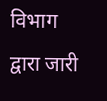विभाग द्वारा जारी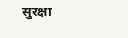सुरक्षा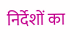निर्देशों का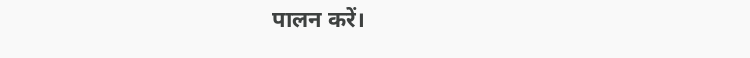पालन करें।